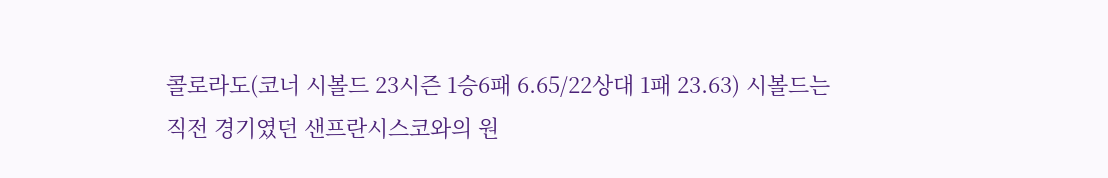콜로라도(코너 시볼드 23시즌 1승6패 6.65/22상대 1패 23.63) 시볼드는 직전 경기였던 샌프란시스코와의 원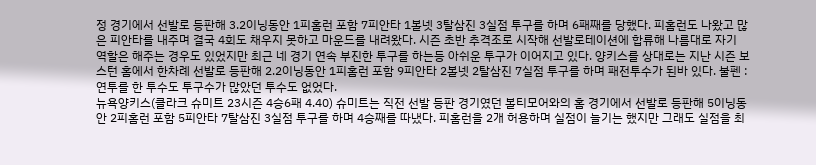정 경기에서 선발로 등판해 3.2이닝동안 1피홈런 포함 7피안타 1볼넷 3탈삼진 3실점 투구를 하며 6패째를 당했다. 피홈런도 나왔고 많은 피안타를 내주며 결국 4회도 채우지 못하고 마운드를 내려왔다. 시즌 초반 추격조로 시작해 선발로테이션에 합류해 나름대로 자기 역할은 해주는 경우도 있었지만 최근 네 경기 연속 부진한 투구를 하는등 아쉬운 투구가 이어지고 있다. 양키스를 상대로는 지난 시즌 보스턴 홈에서 한차례 선발로 등판해 2.2이닝동안 1피홈런 포함 9피안타 2볼넷 2탈삼진 7실점 투구를 하며 패전투수가 된바 있다. 불펜 : 연투를 한 투수도 투구수가 많았던 투수도 없었다.
뉴욕양키스(클라크 슈미트 23시즌 4승6패 4.40) 슈미트는 직전 선발 등판 경기였던 볼티모어와의 홈 경기에서 선발로 등판해 5이닝동안 2피홈런 포함 5피안타 7탈삼진 3실점 투구를 하며 4승째를 따냈다. 피홈런을 2개 허용하며 실점이 늘기는 했지만 그래도 실점을 최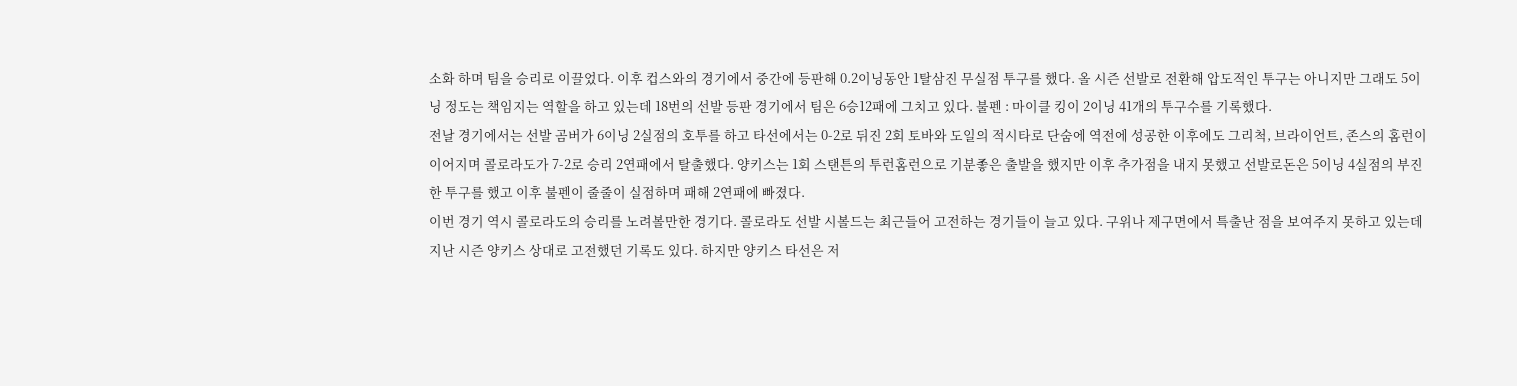소화 하며 팀을 승리로 이끌었다. 이후 컵스와의 경기에서 중간에 등판해 0.2이닝동안 1탈삼진 무실점 투구를 했다. 올 시즌 선발로 전환해 압도적인 투구는 아니지만 그래도 5이닝 정도는 책임지는 역할을 하고 있는데 18번의 선발 등판 경기에서 팀은 6승12패에 그치고 있다. 불펜 : 마이클 킹이 2이닝 41개의 투구수를 기록했다.
전날 경기에서는 선발 곰버가 6이닝 2실점의 호투를 하고 타선에서는 0-2로 뒤진 2회 토바와 도일의 적시타로 단숨에 역전에 성공한 이후에도 그리척, 브라이언트, 존스의 홈런이 이어지며 콜로라도가 7-2로 승리 2연패에서 탈출했다. 양키스는 1회 스탠튼의 투런홈런으로 기분좋은 출발을 했지만 이후 추가점을 내지 못했고 선발로돈은 5이닝 4실점의 부진한 투구를 했고 이후 불펜이 줄줄이 실점하며 패해 2연패에 빠졌다.
이번 경기 역시 콜로라도의 승리를 노려볼만한 경기다. 콜로라도 선발 시볼드는 최근들어 고전하는 경기들이 늘고 있다. 구위나 제구면에서 특출난 점을 보여주지 못하고 있는데 지난 시즌 양키스 상대로 고전했던 기록도 있다. 하지만 양키스 타선은 저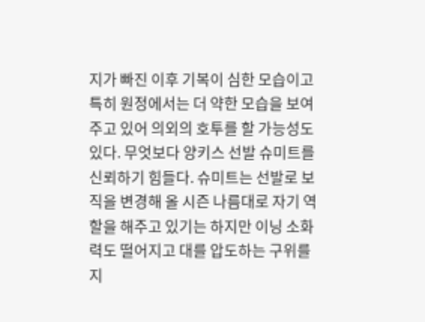지가 빠진 이후 기복이 심한 모습이고 특히 원정에서는 더 약한 모습을 보여주고 있어 의외의 호투를 할 가능성도 있다. 무엇보다 양키스 선발 슈미트를 신뢰하기 힘들다. 슈미트는 선발로 보직을 변경해 올 시즌 나름대로 자기 역할을 해주고 있기는 하지만 이닝 소화력도 떨어지고 대를 압도하는 구위를 지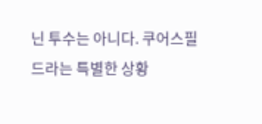닌 투수는 아니다. 쿠어스필드라는 특별한 상황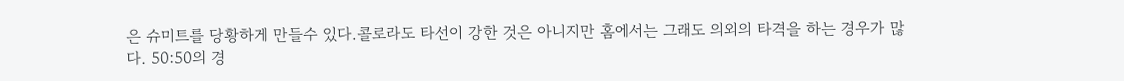은 슈미트를 당황하게 만들수 있다.콜로라도 타선이 강한 것은 아니지만 홈에서는 그래도 의외의 타격을 하는 경우가 많다. 50:50의 경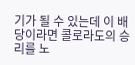기가 될 수 있는데 이 배당이라면 콜로라도의 승리를 노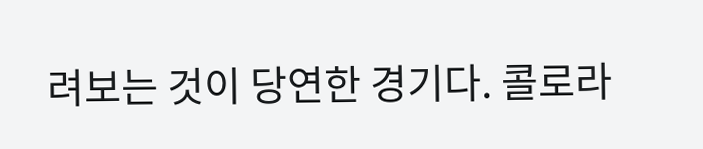려보는 것이 당연한 경기다. 콜로라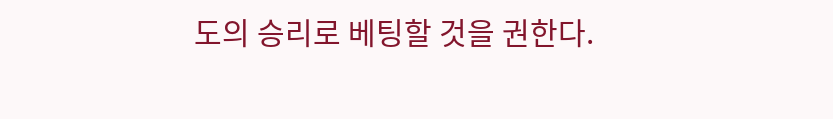도의 승리로 베팅할 것을 권한다.